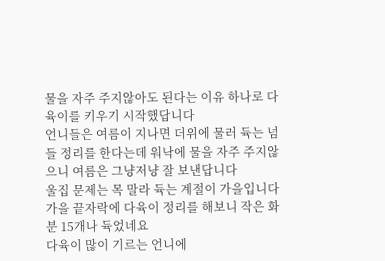물을 자주 주지않아도 된다는 이유 하나로 다육이를 키우기 시작했답니다
언니들은 여름이 지나면 더위에 물러 듁는 넘들 정리를 한다는데 워낙에 물을 자주 주지않으니 여름은 그냥저냥 잘 보낸답니다
울집 문제는 목 말라 듁는 계절이 가을입니다
가을 끝자락에 다육이 정리를 해보니 작은 화분 15개나 듁었네요
다육이 많이 기르는 언니에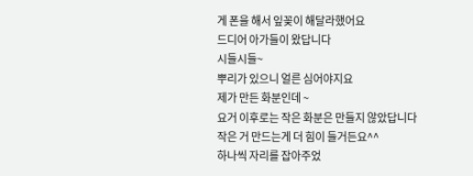게 폰을 해서 잎꽂이 해달라했어요
드디어 아가들이 왔답니다
시들시들~
뿌리가 있으니 얼른 심어야지요
제가 만든 화분인데 ~
요거 이후로는 작은 화분은 만들지 않았답니다
작은 거 만드는게 더 힘이 들거든요^^
하나씩 자리를 잡아주었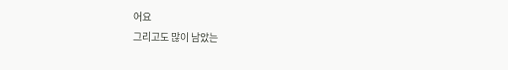어요
그리고도 많이 남았는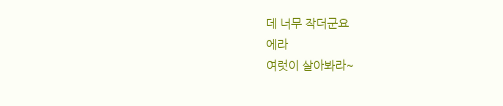데 너무 작더군요
에라
여럿이 살아봐라~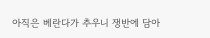아직은 베란다가 추우니 쟁반에 담아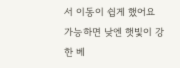서 이동이 쉽게 했어요
가능하면 낮엔 햇빛이 강한 베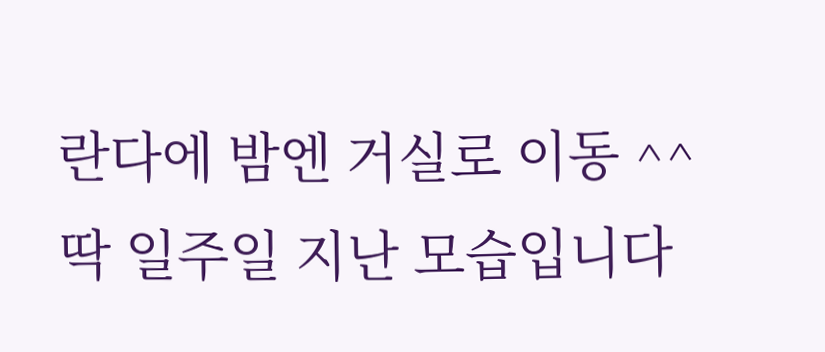란다에 밤엔 거실로 이동 ^^
딱 일주일 지난 모습입니다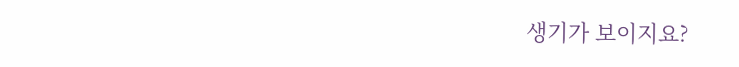생기가 보이지요?